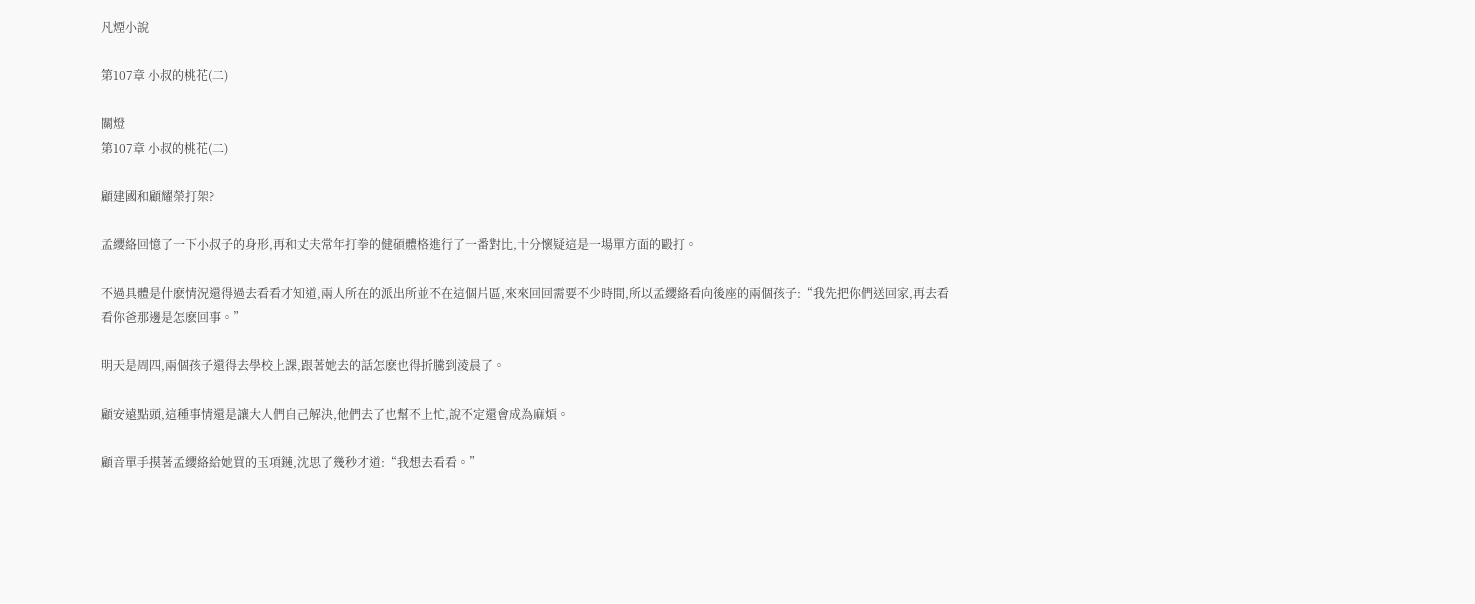凡煙小說

第107章 小叔的桃花(二)

關燈
第107章 小叔的桃花(二)

顧建國和顧耀榮打架?

孟纓絡回憶了一下小叔子的身形,再和丈夫常年打拳的健碩體格進行了一番對比,十分懷疑這是一場單方面的毆打。

不過具體是什麽情況還得過去看看才知道,兩人所在的派出所並不在這個片區,來來回回需要不少時間,所以孟纓絡看向後座的兩個孩子:“我先把你們送回家,再去看看你爸那邊是怎麽回事。”

明天是周四,兩個孩子還得去學校上課,跟著她去的話怎麽也得折騰到淩晨了。

顧安遠點頭,這種事情還是讓大人們自己解決,他們去了也幫不上忙,說不定還會成為麻煩。

顧音單手摸著孟纓絡給她買的玉項鏈,沈思了幾秒才道:“我想去看看。”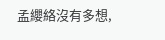孟纓絡沒有多想,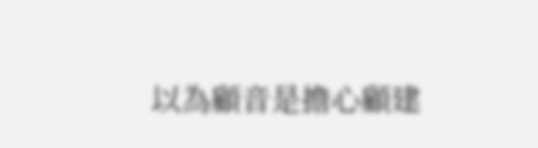以為顧音是擔心顧建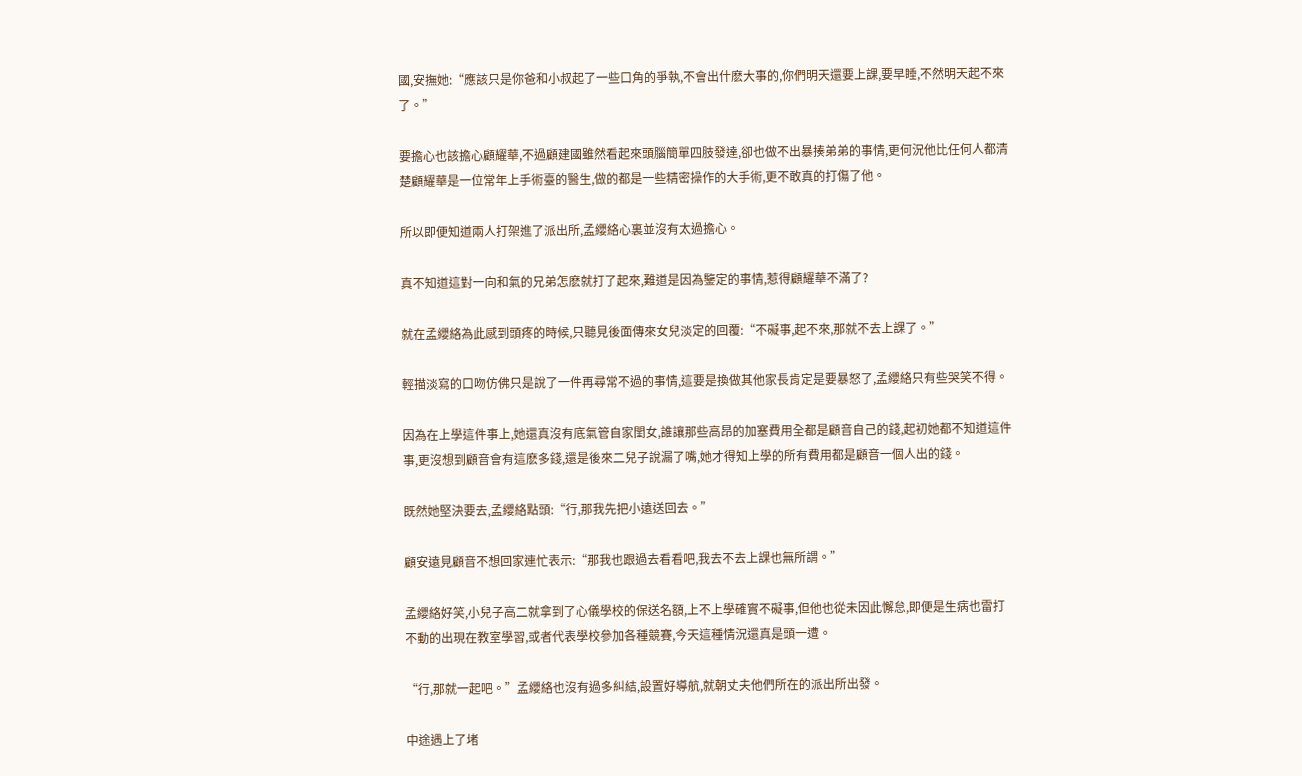國,安撫她:“應該只是你爸和小叔起了一些口角的爭執,不會出什麽大事的,你們明天還要上課,要早睡,不然明天起不來了。”

要擔心也該擔心顧耀華,不過顧建國雖然看起來頭腦簡單四肢發達,卻也做不出暴揍弟弟的事情,更何況他比任何人都清楚顧耀華是一位常年上手術臺的醫生,做的都是一些精密操作的大手術,更不敢真的打傷了他。

所以即便知道兩人打架進了派出所,孟纓絡心裏並沒有太過擔心。

真不知道這對一向和氣的兄弟怎麽就打了起來,難道是因為鑒定的事情,惹得顧耀華不滿了?

就在孟纓絡為此感到頭疼的時候,只聽見後面傳來女兒淡定的回覆:“不礙事,起不來,那就不去上課了。”

輕描淡寫的口吻仿佛只是說了一件再尋常不過的事情,這要是換做其他家長肯定是要暴怒了,孟纓絡只有些哭笑不得。

因為在上學這件事上,她還真沒有底氣管自家閨女,誰讓那些高昂的加塞費用全都是顧音自己的錢,起初她都不知道這件事,更沒想到顧音會有這麽多錢,還是後來二兒子說漏了嘴,她才得知上學的所有費用都是顧音一個人出的錢。

既然她堅決要去,孟纓絡點頭:“行,那我先把小遠送回去。”

顧安遠見顧音不想回家連忙表示:“那我也跟過去看看吧,我去不去上課也無所謂。”

孟纓絡好笑,小兒子高二就拿到了心儀學校的保送名額,上不上學確實不礙事,但他也從未因此懈怠,即便是生病也雷打不動的出現在教室學習,或者代表學校參加各種競賽,今天這種情況還真是頭一遭。

“行,那就一起吧。”孟纓絡也沒有過多糾結,設置好導航,就朝丈夫他們所在的派出所出發。

中途遇上了堵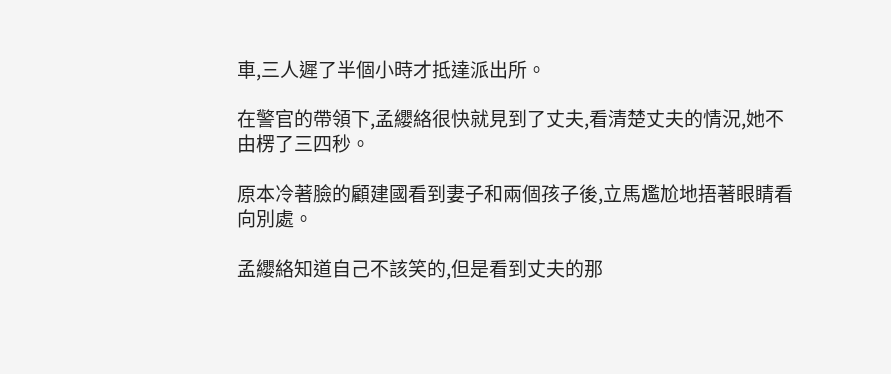車,三人遲了半個小時才抵達派出所。

在警官的帶領下,孟纓絡很快就見到了丈夫,看清楚丈夫的情況,她不由楞了三四秒。

原本冷著臉的顧建國看到妻子和兩個孩子後,立馬尷尬地捂著眼睛看向別處。

孟纓絡知道自己不該笑的,但是看到丈夫的那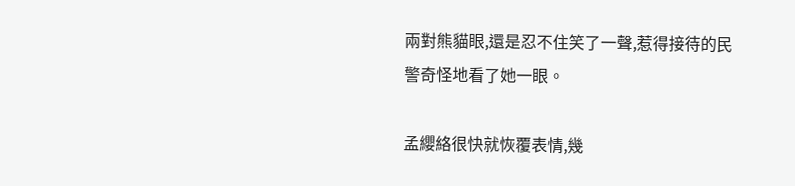兩對熊貓眼,還是忍不住笑了一聲,惹得接待的民警奇怪地看了她一眼。

孟纓絡很快就恢覆表情,幾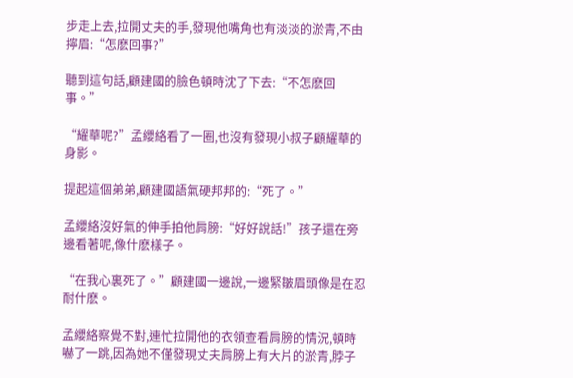步走上去,拉開丈夫的手,發現他嘴角也有淡淡的淤青,不由擰眉:“怎麽回事?”

聽到這句話,顧建國的臉色頓時沈了下去:“不怎麽回事。”

“耀華呢?”孟纓絡看了一圈,也沒有發現小叔子顧耀華的身影。

提起這個弟弟,顧建國語氣硬邦邦的:“死了。”

孟纓絡沒好氣的伸手拍他肩膀:“好好說話!”孩子還在旁邊看著呢,像什麽樣子。

“在我心裏死了。”顧建國一邊說,一邊緊皺眉頭像是在忍耐什麽。

孟纓絡察覺不對,連忙拉開他的衣領查看肩膀的情況,頓時嚇了一跳,因為她不僅發現丈夫肩膀上有大片的淤青,脖子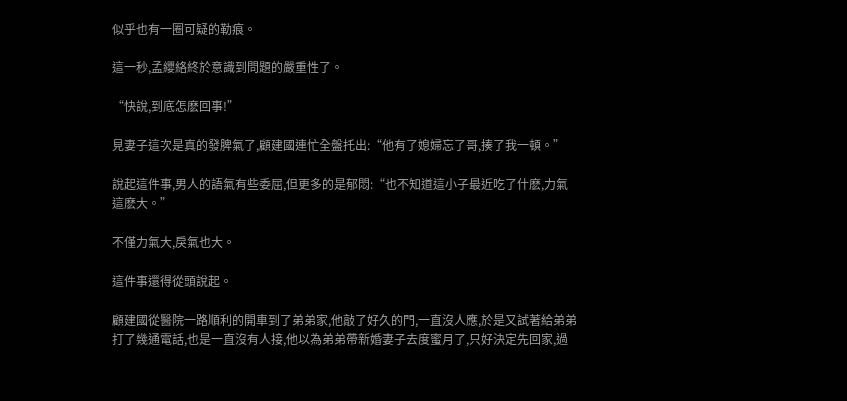似乎也有一圈可疑的勒痕。

這一秒,孟纓絡終於意識到問題的嚴重性了。

“快說,到底怎麽回事!”

見妻子這次是真的發脾氣了,顧建國連忙全盤托出:“他有了媳婦忘了哥,揍了我一頓。”

說起這件事,男人的語氣有些委屈,但更多的是郁悶:“也不知道這小子最近吃了什麽,力氣這麽大。”

不僅力氣大,戾氣也大。

這件事還得從頭說起。

顧建國從醫院一路順利的開車到了弟弟家,他敲了好久的門,一直沒人應,於是又試著給弟弟打了幾通電話,也是一直沒有人接,他以為弟弟帶新婚妻子去度蜜月了,只好決定先回家,過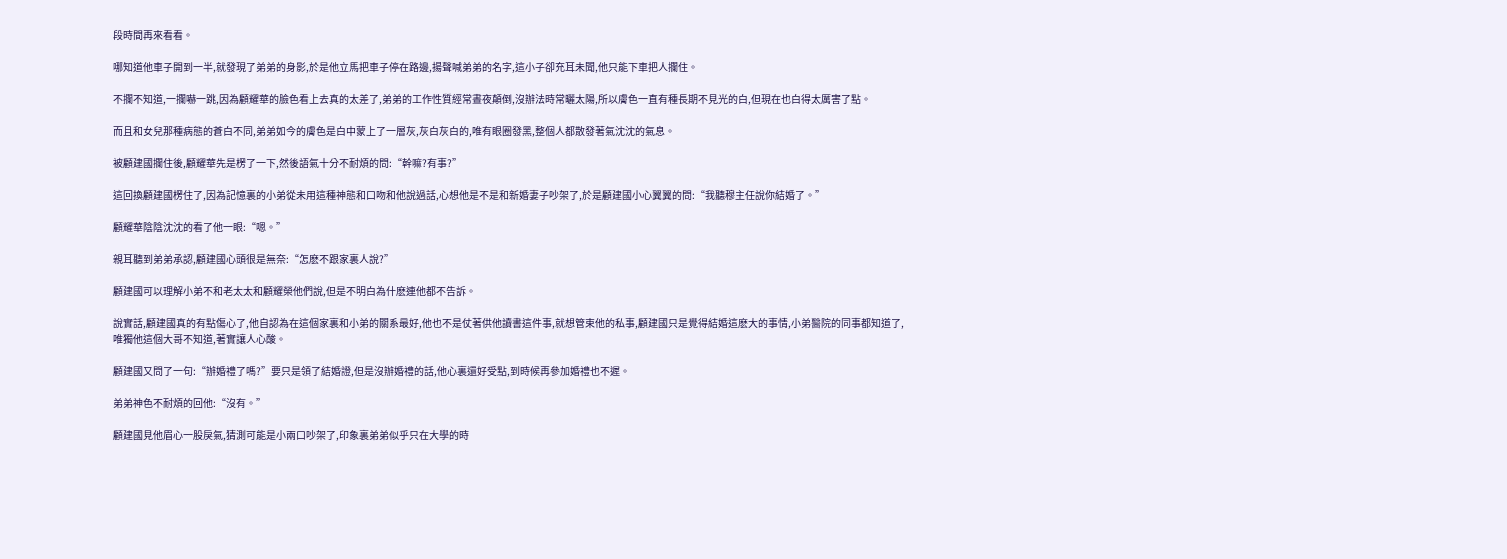段時間再來看看。

哪知道他車子開到一半,就發現了弟弟的身影,於是他立馬把車子停在路邊,揚聲喊弟弟的名字,這小子卻充耳未聞,他只能下車把人攔住。

不攔不知道,一攔嚇一跳,因為顧耀華的臉色看上去真的太差了,弟弟的工作性質經常晝夜顛倒,沒辦法時常曬太陽,所以膚色一直有種長期不見光的白,但現在也白得太厲害了點。

而且和女兒那種病態的蒼白不同,弟弟如今的膚色是白中蒙上了一層灰,灰白灰白的,唯有眼圈發黑,整個人都散發著氣沈沈的氣息。

被顧建國攔住後,顧耀華先是楞了一下,然後語氣十分不耐煩的問:“幹嘛?有事?”

這回換顧建國楞住了,因為記憶裏的小弟從未用這種神態和口吻和他說過話,心想他是不是和新婚妻子吵架了,於是顧建國小心翼翼的問:“我聽穆主任說你結婚了。”

顧耀華陰陰沈沈的看了他一眼:“嗯。”

親耳聽到弟弟承認,顧建國心頭很是無奈:“怎麽不跟家裏人說?”

顧建國可以理解小弟不和老太太和顧耀榮他們說,但是不明白為什麽連他都不告訴。

說實話,顧建國真的有點傷心了,他自認為在這個家裏和小弟的關系最好,他也不是仗著供他讀書這件事,就想管束他的私事,顧建國只是覺得結婚這麽大的事情,小弟醫院的同事都知道了,唯獨他這個大哥不知道,著實讓人心酸。

顧建國又問了一句:“辦婚禮了嗎?”要只是領了結婚證,但是沒辦婚禮的話,他心裏還好受點,到時候再參加婚禮也不遲。

弟弟神色不耐煩的回他:“沒有。”

顧建國見他眉心一股戾氣,猜測可能是小兩口吵架了,印象裏弟弟似乎只在大學的時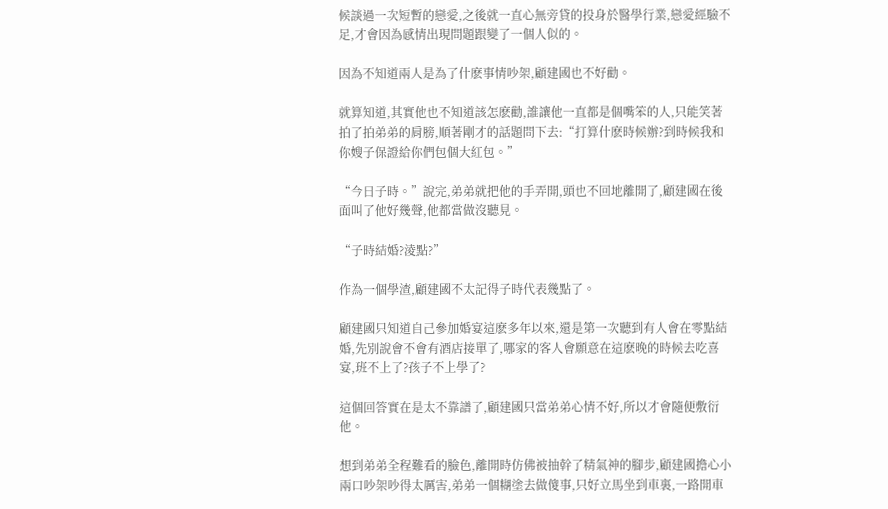候談過一次短暫的戀愛,之後就一直心無旁貸的投身於醫學行業,戀愛經驗不足,才會因為感情出現問題跟變了一個人似的。

因為不知道兩人是為了什麽事情吵架,顧建國也不好勸。

就算知道,其實他也不知道該怎麽勸,誰讓他一直都是個嘴笨的人,只能笑著拍了拍弟弟的肩膀,順著剛才的話題問下去:“打算什麽時候辦?到時候我和你嫂子保證給你們包個大紅包。”

“今日子時。”說完,弟弟就把他的手弄開,頭也不回地離開了,顧建國在後面叫了他好幾聲,他都當做沒聽見。

“子時結婚?淩點?”

作為一個學渣,顧建國不太記得子時代表幾點了。

顧建國只知道自己參加婚宴這麽多年以來,還是第一次聽到有人會在零點結婚,先別說會不會有酒店接單了,哪家的客人會願意在這麽晚的時候去吃喜宴,班不上了?孩子不上學了?

這個回答實在是太不靠譜了,顧建國只當弟弟心情不好,所以才會隨便敷衍他。

想到弟弟全程難看的臉色,離開時仿佛被抽幹了精氣神的腳步,顧建國擔心小兩口吵架吵得太厲害,弟弟一個糊塗去做傻事,只好立馬坐到車裏,一路開車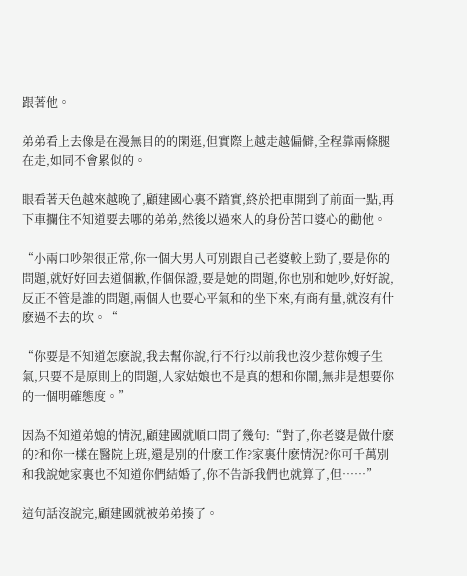跟著他。

弟弟看上去像是在漫無目的的閑逛,但實際上越走越偏僻,全程靠兩條腿在走,如同不會累似的。

眼看著天色越來越晚了,顧建國心裏不踏實,終於把車開到了前面一點,再下車攔住不知道要去哪的弟弟,然後以過來人的身份苦口婆心的勸他。

“小兩口吵架很正常,你一個大男人可別跟自己老婆較上勁了,要是你的問題,就好好回去道個歉,作個保證,要是她的問題,你也別和她吵,好好說,反正不管是誰的問題,兩個人也要心平氣和的坐下來,有商有量,就沒有什麽過不去的坎。“

“你要是不知道怎麽說,我去幫你說,行不行?以前我也沒少惹你嫂子生氣,只要不是原則上的問題,人家姑娘也不是真的想和你鬧,無非是想要你的一個明確態度。”

因為不知道弟媳的情況,顧建國就順口問了幾句:“對了,你老婆是做什麽的?和你一樣在醫院上班,還是別的什麽工作?家裏什麽情況?你可千萬別和我說她家裏也不知道你們結婚了,你不告訴我們也就算了,但……”

這句話沒說完,顧建國就被弟弟揍了。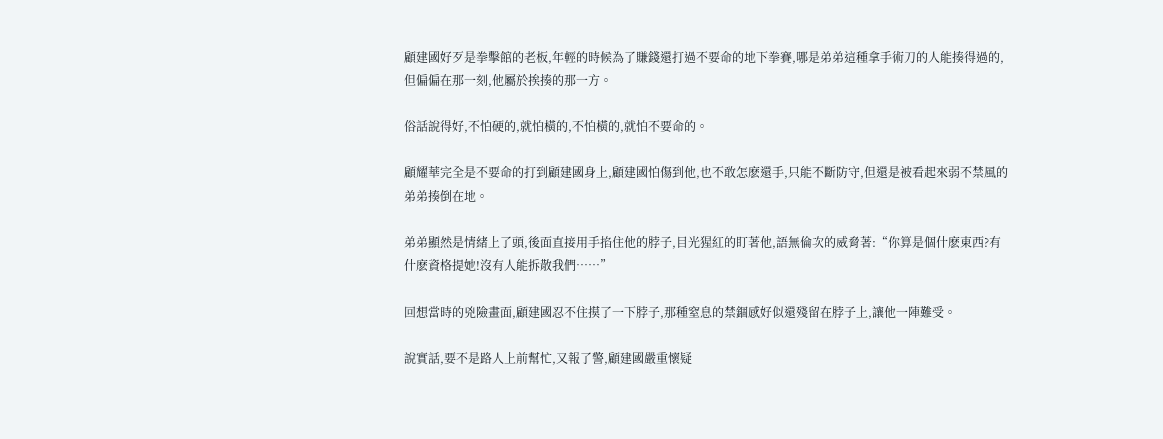顧建國好歹是拳擊館的老板,年輕的時候為了賺錢還打過不要命的地下拳賽,哪是弟弟這種拿手術刀的人能揍得過的,但偏偏在那一刻,他屬於挨揍的那一方。

俗話說得好,不怕硬的,就怕橫的,不怕橫的,就怕不要命的。

顧耀華完全是不要命的打到顧建國身上,顧建國怕傷到他,也不敢怎麽還手,只能不斷防守,但還是被看起來弱不禁風的弟弟揍倒在地。

弟弟顯然是情緒上了頭,後面直接用手掐住他的脖子,目光猩紅的盯著他,語無倫次的威脅著:“你算是個什麽東西?有什麽資格提她!沒有人能拆散我們……”

回想當時的兇險畫面,顧建國忍不住摸了一下脖子,那種窒息的禁錮感好似還殘留在脖子上,讓他一陣難受。

說實話,要不是路人上前幫忙,又報了警,顧建國嚴重懷疑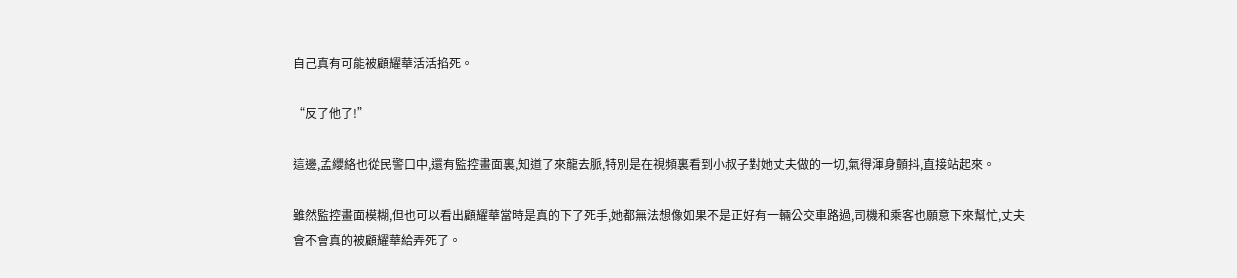自己真有可能被顧耀華活活掐死。

“反了他了!”

這邊,孟纓絡也從民警口中,還有監控畫面裏,知道了來龍去脈,特別是在視頻裏看到小叔子對她丈夫做的一切,氣得渾身顫抖,直接站起來。

雖然監控畫面模糊,但也可以看出顧耀華當時是真的下了死手,她都無法想像如果不是正好有一輛公交車路過,司機和乘客也願意下來幫忙,丈夫會不會真的被顧耀華給弄死了。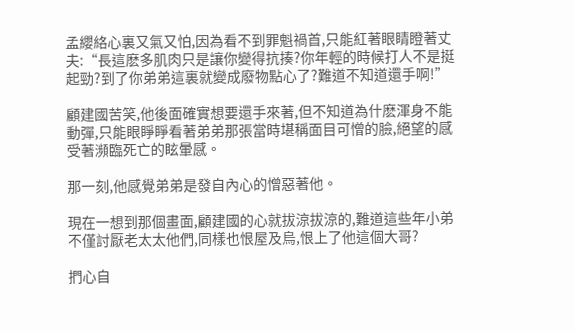孟纓絡心裏又氣又怕,因為看不到罪魁禍首,只能紅著眼睛瞪著丈夫:“長這麽多肌肉只是讓你變得抗揍?你年輕的時候打人不是挺起勁?到了你弟弟這裏就變成廢物點心了?難道不知道還手啊!”

顧建國苦笑,他後面確實想要還手來著,但不知道為什麽渾身不能動彈,只能眼睜睜看著弟弟那張當時堪稱面目可憎的臉,絕望的感受著瀕臨死亡的眩暈感。

那一刻,他感覺弟弟是發自內心的憎惡著他。

現在一想到那個畫面,顧建國的心就拔涼拔涼的,難道這些年小弟不僅討厭老太太他們,同樣也恨屋及烏,恨上了他這個大哥?

捫心自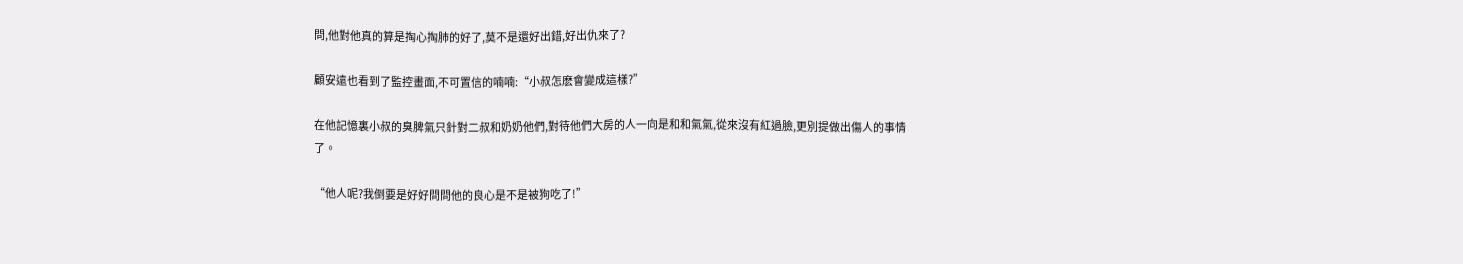問,他對他真的算是掏心掏肺的好了,莫不是還好出錯,好出仇來了?

顧安遠也看到了監控畫面,不可置信的喃喃:“小叔怎麽會變成這樣?”

在他記憶裏小叔的臭脾氣只針對二叔和奶奶他們,對待他們大房的人一向是和和氣氣,從來沒有紅過臉,更別提做出傷人的事情了。

“他人呢?我倒要是好好問問他的良心是不是被狗吃了!”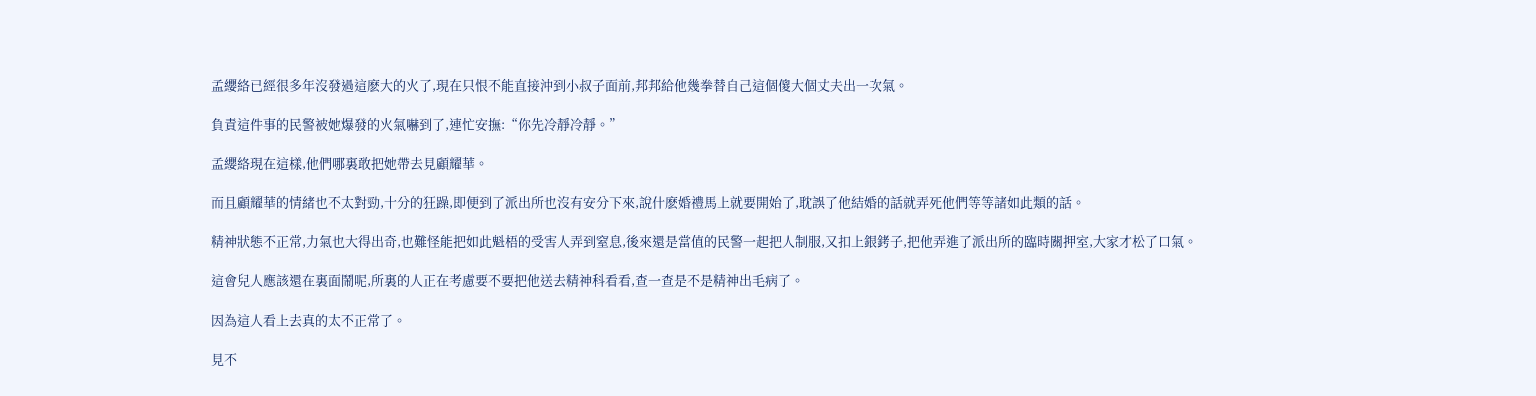孟纓絡已經很多年沒發過這麽大的火了,現在只恨不能直接沖到小叔子面前,邦邦給他幾拳替自己這個傻大個丈夫出一次氣。

負責這件事的民警被她爆發的火氣嚇到了,連忙安撫:“你先冷靜冷靜。”

孟纓絡現在這樣,他們哪裏敢把她帶去見顧耀華。

而且顧耀華的情緒也不太對勁,十分的狂躁,即便到了派出所也沒有安分下來,說什麽婚禮馬上就要開始了,耽誤了他結婚的話就弄死他們等等諸如此類的話。

精神狀態不正常,力氣也大得出奇,也難怪能把如此魁梧的受害人弄到窒息,後來還是當值的民警一起把人制服,又扣上銀銬子,把他弄進了派出所的臨時關押室,大家才松了口氣。

這會兒人應該還在裏面鬧呢,所裏的人正在考慮要不要把他送去精神科看看,查一查是不是精神出毛病了。

因為這人看上去真的太不正常了。

見不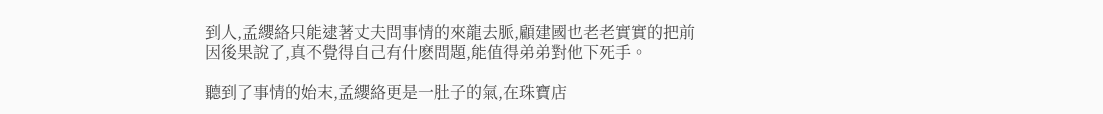到人,孟纓絡只能逮著丈夫問事情的來龍去脈,顧建國也老老實實的把前因後果說了,真不覺得自己有什麽問題,能值得弟弟對他下死手。

聽到了事情的始末,孟纓絡更是一肚子的氣,在珠寶店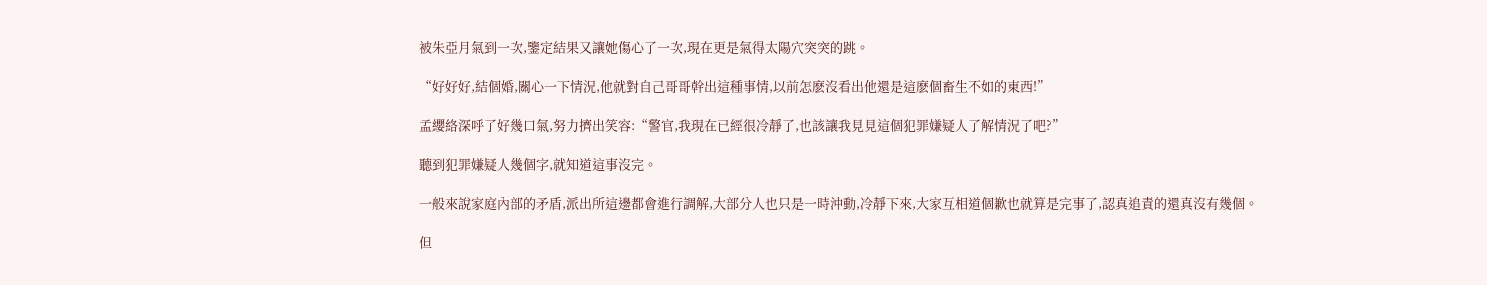被朱亞月氣到一次,鑒定結果又讓她傷心了一次,現在更是氣得太陽穴突突的跳。

“好好好,結個婚,關心一下情況,他就對自己哥哥幹出這種事情,以前怎麽沒看出他還是這麽個畜生不如的東西!”

孟纓絡深呼了好幾口氣,努力擠出笑容:“警官,我現在已經很冷靜了,也該讓我見見這個犯罪嫌疑人了解情況了吧?”

聽到犯罪嫌疑人幾個字,就知道這事沒完。

一般來說家庭內部的矛盾,派出所這邊都會進行調解,大部分人也只是一時沖動,冷靜下來,大家互相道個歉也就算是完事了,認真追責的還真沒有幾個。

但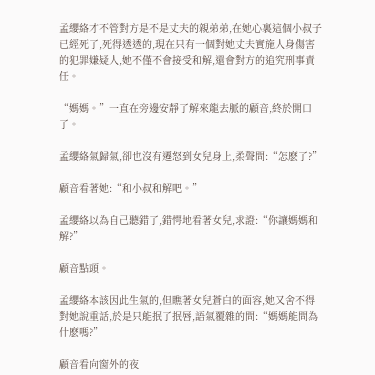孟纓絡才不管對方是不是丈夫的親弟弟,在她心裏這個小叔子已經死了,死得透透的,現在只有一個對她丈夫實施人身傷害的犯罪嫌疑人,她不僅不會接受和解,還會對方的追究刑事責任。

“媽媽。”一直在旁邊安靜了解來龍去脈的顧音,終於開口了。

孟纓絡氣歸氣,卻也沒有遷怒到女兒身上,柔聲問:“怎麽了?”

顧音看著她:“和小叔和解吧。”

孟纓絡以為自己聽錯了,錯愕地看著女兒,求證:“你讓媽媽和解?”

顧音點頭。

孟纓絡本該因此生氣的,但瞧著女兒蒼白的面容,她又舍不得對她說重話,於是只能抿了抿唇,語氣覆雜的問:“媽媽能問為什麽嗎?”

顧音看向窗外的夜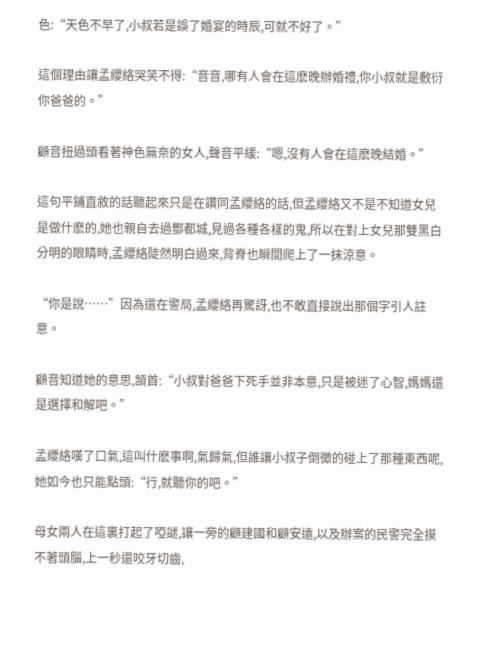色:“天色不早了,小叔若是誤了婚宴的時辰,可就不好了。”

這個理由讓孟纓絡哭笑不得:“音音,哪有人會在這麽晚辦婚禮,你小叔就是敷衍你爸爸的。”

顧音扭過頭看著神色無奈的女人,聲音平緩:“嗯,沒有人會在這麽晚結婚。”

這句平鋪直敘的話聽起來只是在讚同孟纓絡的話,但孟纓絡又不是不知道女兒是做什麽的,她也親自去過酆都城,見過各種各樣的鬼,所以在對上女兒那雙黑白分明的眼睛時,孟纓絡陡然明白過來,背脊也瞬間爬上了一抹涼意。

“你是說……”因為還在警局,孟纓絡再驚訝,也不敢直接說出那個字引人註意。

顧音知道她的意思,頷首:“小叔對爸爸下死手並非本意,只是被迷了心智,媽媽還是選擇和解吧。”

孟纓絡嘆了口氣,這叫什麽事啊,氣歸氣,但誰讓小叔子倒黴的碰上了那種東西呢,她如今也只能點頭:“行,就聽你的吧。”

母女兩人在這裏打起了啞謎,讓一旁的顧建國和顧安遠,以及辦案的民警完全摸不著頭腦,上一秒還咬牙切齒,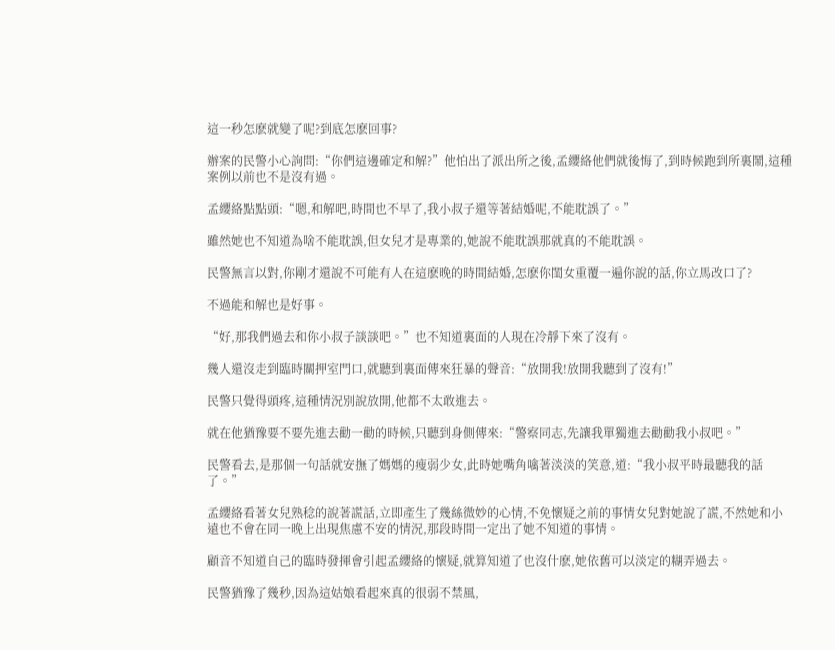這一秒怎麽就變了呢?到底怎麽回事?

辦案的民警小心詢問:“你們這邊確定和解?”他怕出了派出所之後,孟纓絡他們就後悔了,到時候跑到所裏鬧,這種案例以前也不是沒有過。

孟纓絡點點頭:“嗯,和解吧,時間也不早了,我小叔子還等著結婚呢,不能耽誤了。”

雖然她也不知道為啥不能耽誤,但女兒才是專業的,她說不能耽誤那就真的不能耽誤。

民警無言以對,你剛才還說不可能有人在這麽晚的時間結婚,怎麽你閨女重覆一遍你說的話,你立馬改口了?

不過能和解也是好事。

“好,那我們過去和你小叔子談談吧。”也不知道裏面的人現在冷靜下來了沒有。

幾人還沒走到臨時關押室門口,就聽到裏面傳來狂暴的聲音:“放開我!放開我聽到了沒有!”

民警只覺得頭疼,這種情況別說放開,他都不太敢進去。

就在他猶豫要不要先進去勸一勸的時候,只聽到身側傳來:“警察同志,先讓我單獨進去勸勸我小叔吧。”

民警看去,是那個一句話就安撫了媽媽的瘦弱少女,此時她嘴角噙著淡淡的笑意,道:“我小叔平時最聽我的話了。”

孟纓絡看著女兒熟稔的說著謊話,立即產生了幾絲微妙的心情,不免懷疑之前的事情女兒對她說了謊,不然她和小遠也不會在同一晚上出現焦慮不安的情況,那段時間一定出了她不知道的事情。

顧音不知道自己的臨時發揮會引起孟纓絡的懷疑,就算知道了也沒什麽,她依舊可以淡定的糊弄過去。

民警猶豫了幾秒,因為這姑娘看起來真的很弱不禁風,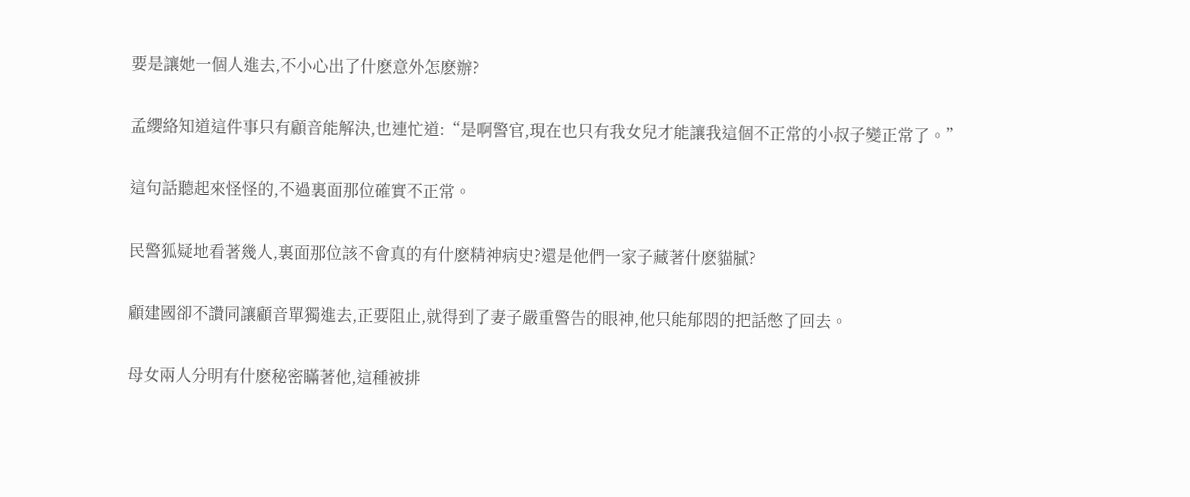要是讓她一個人進去,不小心出了什麽意外怎麽辦?

孟纓絡知道這件事只有顧音能解決,也連忙道:“是啊警官,現在也只有我女兒才能讓我這個不正常的小叔子變正常了。”

這句話聽起來怪怪的,不過裏面那位確實不正常。

民警狐疑地看著幾人,裏面那位該不會真的有什麽精神病史?還是他們一家子藏著什麽貓膩?

顧建國卻不讚同讓顧音單獨進去,正要阻止,就得到了妻子嚴重警告的眼神,他只能郁悶的把話憋了回去。

母女兩人分明有什麽秘密瞞著他,這種被排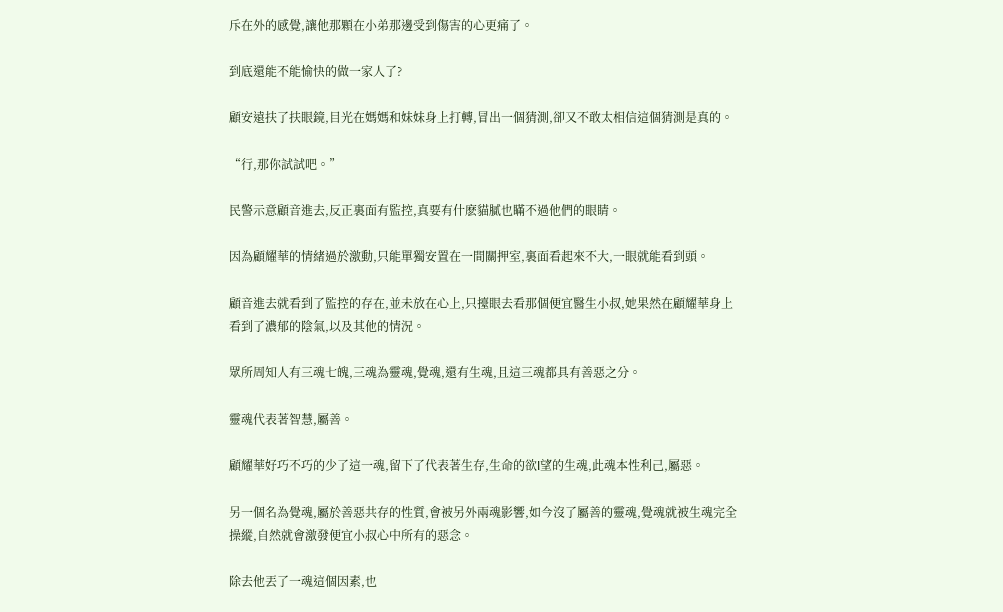斥在外的感覺,讓他那顆在小弟那邊受到傷害的心更痛了。

到底還能不能愉快的做一家人了?

顧安遠扶了扶眼鏡,目光在媽媽和妹妹身上打轉,冒出一個猜測,卻又不敢太相信這個猜測是真的。

“行,那你試試吧。”

民警示意顧音進去,反正裏面有監控,真要有什麽貓膩也瞞不過他們的眼睛。

因為顧耀華的情緒過於激動,只能單獨安置在一間關押室,裏面看起來不大,一眼就能看到頭。

顧音進去就看到了監控的存在,並未放在心上,只擡眼去看那個便宜醫生小叔,她果然在顧耀華身上看到了濃郁的陰氣,以及其他的情況。

眾所周知人有三魂七魄,三魂為靈魂,覺魂,還有生魂,且這三魂都具有善惡之分。

靈魂代表著智慧,屬善。

顧耀華好巧不巧的少了這一魂,留下了代表著生存,生命的欲l望的生魂,此魂本性利己,屬惡。

另一個名為覺魂,屬於善惡共存的性質,會被另外兩魂影響,如今沒了屬善的靈魂,覺魂就被生魂完全操縱,自然就會激發便宜小叔心中所有的惡念。

除去他丟了一魂這個因素,也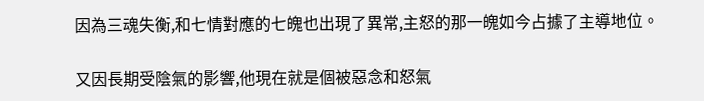因為三魂失衡,和七情對應的七魄也出現了異常,主怒的那一魄如今占據了主導地位。

又因長期受陰氣的影響,他現在就是個被惡念和怒氣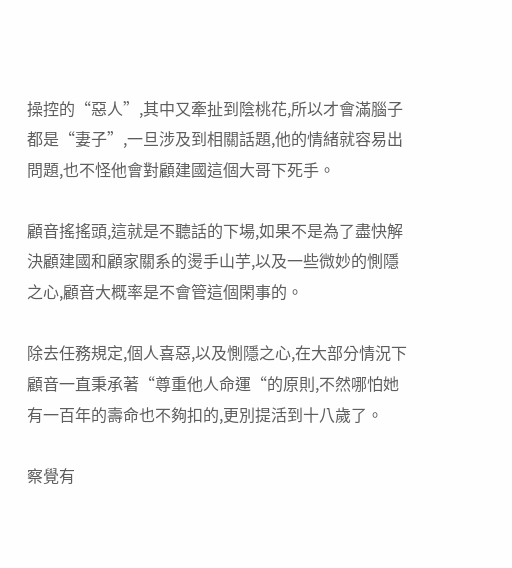操控的“惡人”,其中又牽扯到陰桃花,所以才會滿腦子都是“妻子”,一旦涉及到相關話題,他的情緒就容易出問題,也不怪他會對顧建國這個大哥下死手。

顧音搖搖頭,這就是不聽話的下場,如果不是為了盡快解決顧建國和顧家關系的燙手山芋,以及一些微妙的惻隱之心,顧音大概率是不會管這個閑事的。

除去任務規定,個人喜惡,以及惻隱之心,在大部分情況下顧音一直秉承著“尊重他人命運“的原則,不然哪怕她有一百年的壽命也不夠扣的,更別提活到十八歲了。

察覺有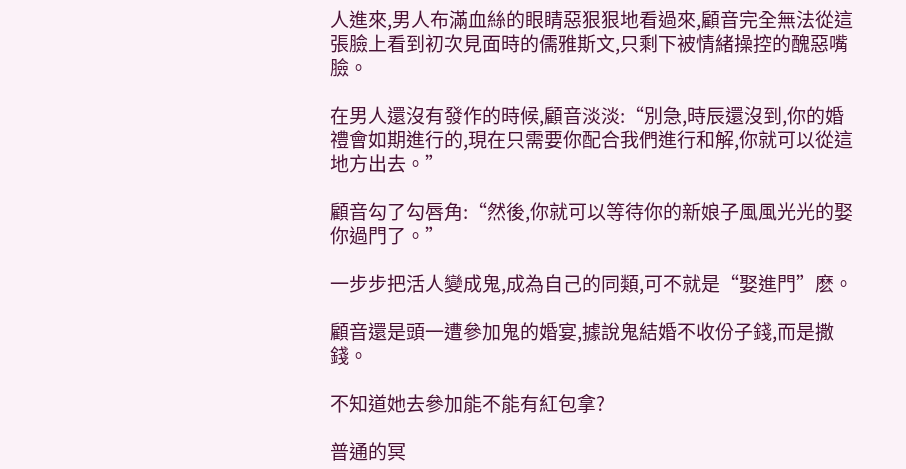人進來,男人布滿血絲的眼睛惡狠狠地看過來,顧音完全無法從這張臉上看到初次見面時的儒雅斯文,只剩下被情緒操控的醜惡嘴臉。

在男人還沒有發作的時候,顧音淡淡:“別急,時辰還沒到,你的婚禮會如期進行的,現在只需要你配合我們進行和解,你就可以從這地方出去。”

顧音勾了勾唇角:“然後,你就可以等待你的新娘子風風光光的娶你過門了。”

一步步把活人變成鬼,成為自己的同類,可不就是“娶進門”麽。

顧音還是頭一遭參加鬼的婚宴,據說鬼結婚不收份子錢,而是撒錢。

不知道她去參加能不能有紅包拿?

普通的冥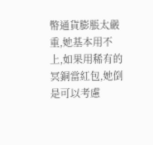幣通貨膨脹太嚴重,她基本用不上,如果用稀有的冥銅當紅包,她倒是可以考慮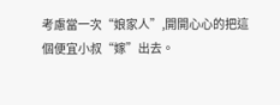考慮當一次“娘家人”,開開心心的把這個便宜小叔“嫁”出去。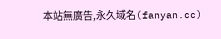本站無廣告,永久域名(fanyan.cc)